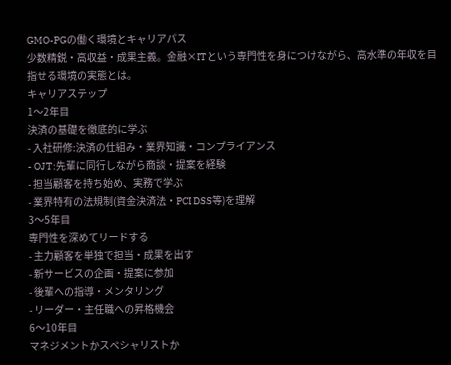GMO-PGの働く環境とキャリアパス
少数精鋭・高収益・成果主義。金融×ITという専門性を身につけながら、高水準の年収を目指せる環境の実態とは。
キャリアステップ
1〜2年目
決済の基礎を徹底的に学ぶ
- 入社研修:決済の仕組み・業界知識・コンプライアンス
- OJT:先輩に同行しながら商談・提案を経験
- 担当顧客を持ち始め、実務で学ぶ
- 業界特有の法規制(資金決済法・PCI DSS等)を理解
3〜5年目
専門性を深めてリードする
- 主力顧客を単独で担当・成果を出す
- 新サービスの企画・提案に参加
- 後輩への指導・メンタリング
- リーダー・主任職への昇格機会
6〜10年目
マネジメントかスペシャリストか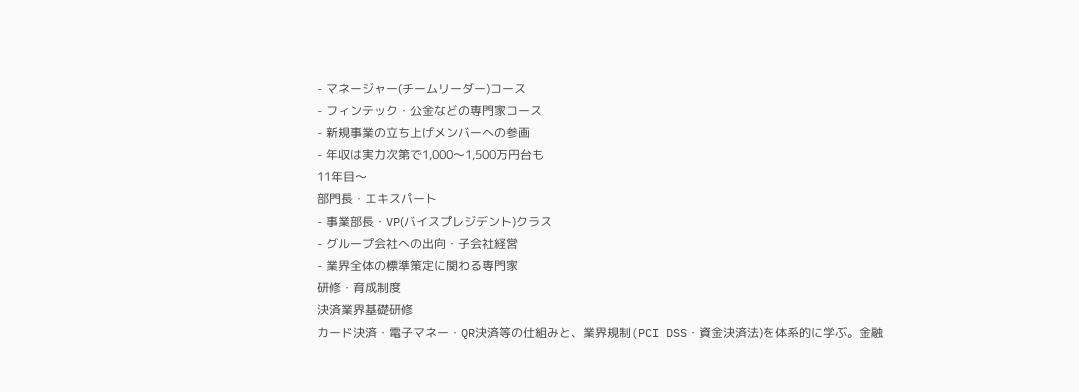- マネージャー(チームリーダー)コース
- フィンテック・公金などの専門家コース
- 新規事業の立ち上げメンバーへの参画
- 年収は実力次第で1,000〜1,500万円台も
11年目〜
部門長・エキスパート
- 事業部長・VP(バイスプレジデント)クラス
- グループ会社への出向・子会社経営
- 業界全体の標準策定に関わる専門家
研修・育成制度
決済業界基礎研修
カード決済・電子マネー・QR決済等の仕組みと、業界規制(PCI DSS・資金決済法)を体系的に学ぶ。金融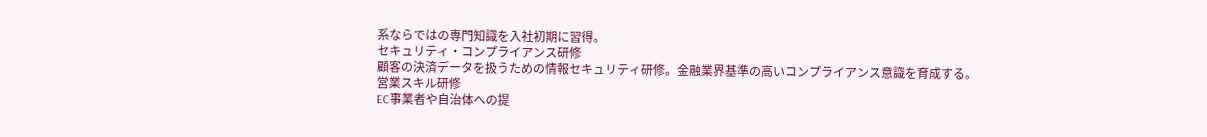系ならではの専門知識を入社初期に習得。
セキュリティ・コンプライアンス研修
顧客の決済データを扱うための情報セキュリティ研修。金融業界基準の高いコンプライアンス意識を育成する。
営業スキル研修
EC事業者や自治体への提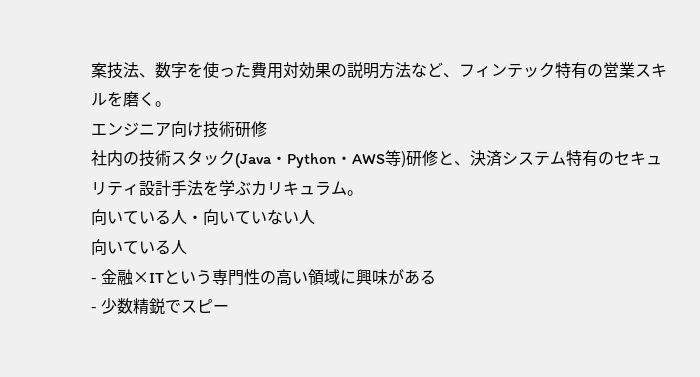案技法、数字を使った費用対効果の説明方法など、フィンテック特有の営業スキルを磨く。
エンジニア向け技術研修
社内の技術スタック(Java・Python・AWS等)研修と、決済システム特有のセキュリティ設計手法を学ぶカリキュラム。
向いている人・向いていない人
向いている人
- 金融×ITという専門性の高い領域に興味がある
- 少数精鋭でスピー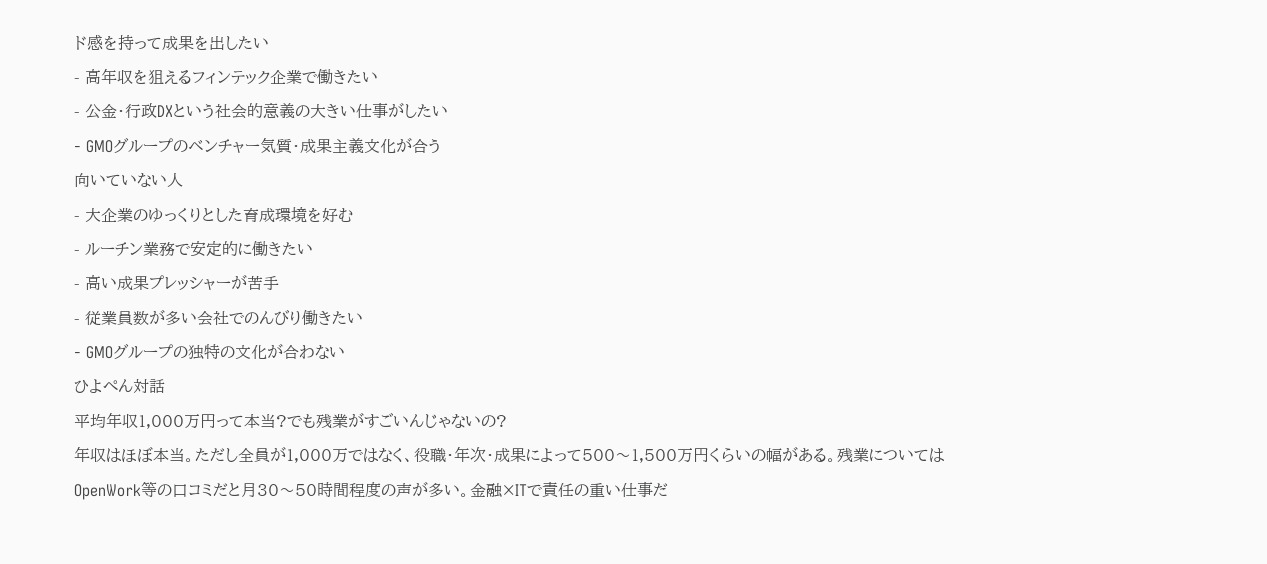ド感を持って成果を出したい
- 高年収を狙えるフィンテック企業で働きたい
- 公金・行政DXという社会的意義の大きい仕事がしたい
- GMOグループのベンチャー気質・成果主義文化が合う
向いていない人
- 大企業のゆっくりとした育成環境を好む
- ルーチン業務で安定的に働きたい
- 高い成果プレッシャーが苦手
- 従業員数が多い会社でのんびり働きたい
- GMOグループの独特の文化が合わない
ひよぺん対話
平均年収1,000万円って本当?でも残業がすごいんじゃないの?
年収はほぼ本当。ただし全員が1,000万ではなく、役職・年次・成果によって500〜1,500万円くらいの幅がある。残業についてはOpenWork等の口コミだと月30〜50時間程度の声が多い。金融×ITで責任の重い仕事だ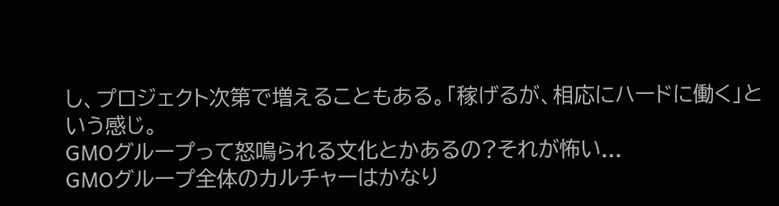し、プロジェクト次第で増えることもある。「稼げるが、相応にハードに働く」という感じ。
GMOグループって怒鳴られる文化とかあるの?それが怖い...
GMOグループ全体のカルチャーはかなり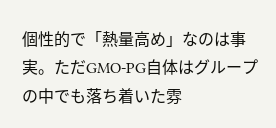個性的で「熱量高め」なのは事実。ただGMO-PG自体はグループの中でも落ち着いた雰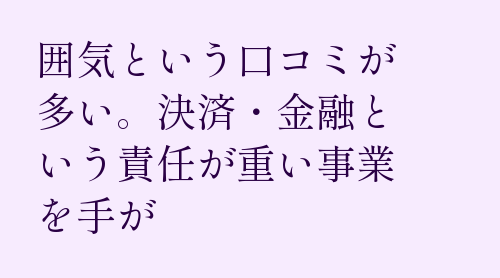囲気という口コミが多い。決済・金融という責任が重い事業を手が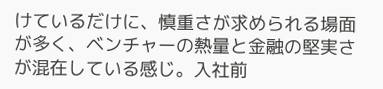けているだけに、慎重さが求められる場面が多く、ベンチャーの熱量と金融の堅実さが混在している感じ。入社前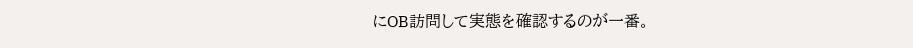にOB訪問して実態を確認するのが一番。